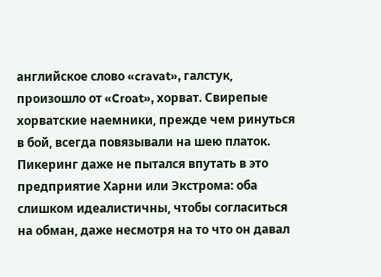английское слово «cravat», галстук, произошло от «Croat», хорват. Свирепые хорватские наемники, прежде чем ринуться в бой, всегда повязывали на шею платок.
Пикеринг даже не пытался впутать в это предприятие Харни или Экстрома: оба слишком идеалистичны, чтобы согласиться на обман, даже несмотря на то что он давал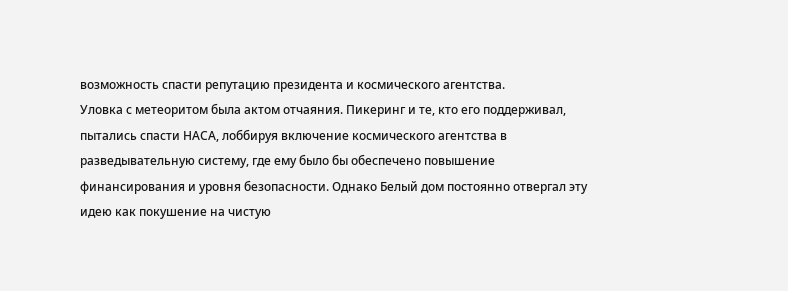возможность спасти репутацию президента и космического агентства.
Уловка с метеоритом была актом отчаяния. Пикеринг и те, кто его поддерживал, пытались спасти НАСА, лоббируя включение космического агентства в разведывательную систему, где ему было бы обеспечено повышение финансирования и уровня безопасности. Однако Белый дом постоянно отвергал эту идею как покушение на чистую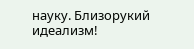науку. Близорукий идеализм!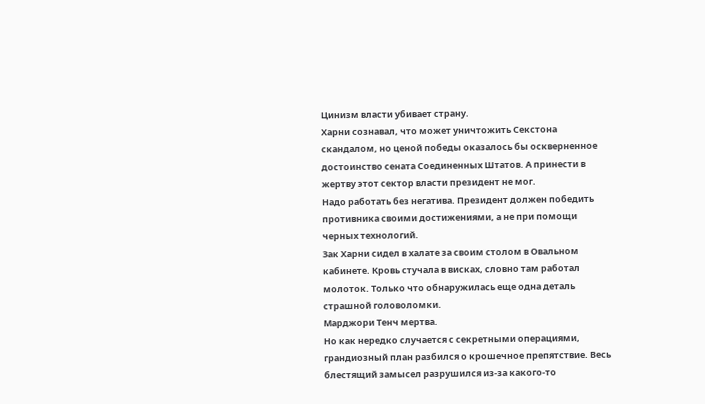Цинизм власти убивает страну.
Харни сознавал, что может уничтожить Секстона скандалом, но ценой победы оказалось бы оскверненное достоинство сената Соединенных Штатов. А принести в жертву этот сектор власти президент не мог.
Надо работать без негатива. Президент должен победить противника своими достижениями, а не при помощи черных технологий.
Зак Харни сидел в халате за своим столом в Овальном кабинете. Кровь стучала в висках, словно там работал молоток. Только что обнаружилась еще одна деталь страшной головоломки.
Марджори Тенч мертва.
Но как нередко случается с секретными операциями, грандиозный план разбился о крошечное препятствие. Весь блестящий замысел разрушился из-за какого-то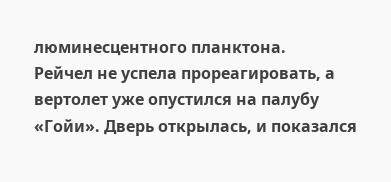люминесцентного планктона.
Рейчел не успела прореагировать, а вертолет уже опустился на палубу «Гойи». Дверь открылась, и показался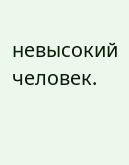невысокий человек.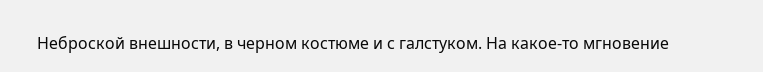Неброской внешности, в черном костюме и с галстуком. На какое-то мгновение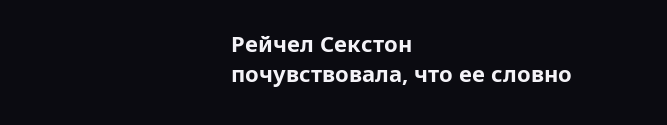Рейчел Секстон почувствовала, что ее словно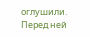оглушили.
Перед ней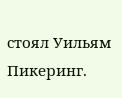стоял Уильям Пикеринг.